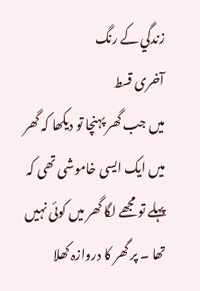زندگي کے رنگ
آخری قسط
میں جب گھر پہنچا تو دیکھا کہ گھر میں ایک ایسی خاموشی تھی کہ پہلے تو مجھے لگا گھر میں کوئی نہیں تھا ۔ پر گھر کا دروازہ کھلا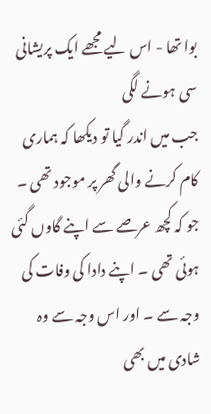بوا تھا - اس لیے مجھے ایک پریشانی سی ہونے لگی
جب میں اندر گیا تو دیکھا کہ ہماری کام کرنے والی گھر پر موجود تھی ۔ جو کہ کچھ عرصے سے اپنے گاوں گئی ہوئی تھی ۔ اپنے دادا کی وفات کی وجہ سے ۔ اور اس وجہ سے وہ شادی میں بھی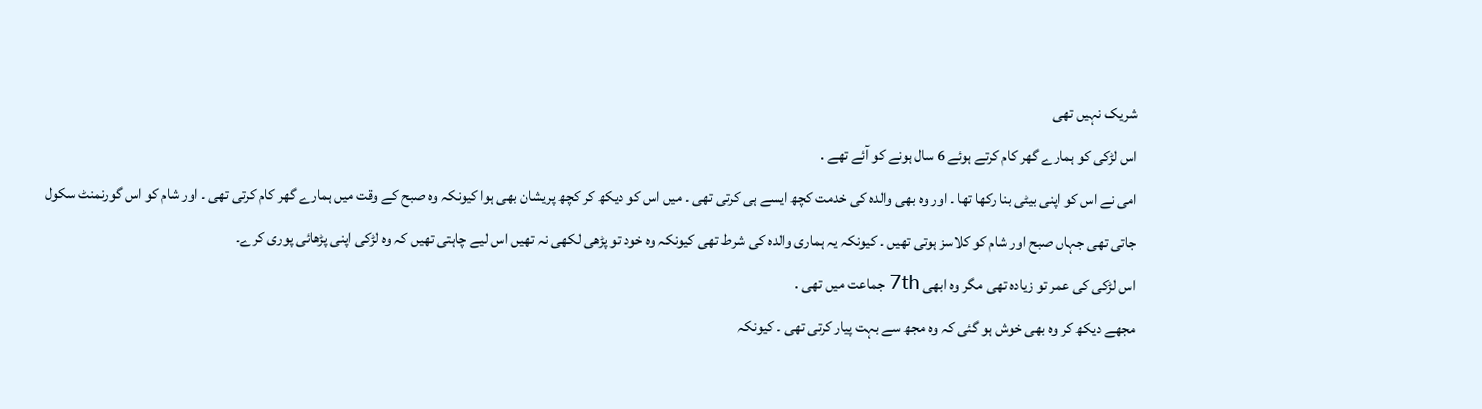شریک نہیں تھی
اس لڑکی کو ہمارے گھر کام کرتے ہوئے 6 سال ہونے کو آئے تھے .
امی نے اس کو اپنی بیٹی بنا رکھا تھا ۔ اور وہ بھی والدہ کی خدمت کچھ ایسے ہی کرتی تھی ۔ میں اس کو دیکھ کر کچھ پریشان بھی ہوا کیونکہ وہ صبح کے وقت میں ہمارے گھر کام کرتی تھی ۔ اور شام کو اس گورنمنٹ سکول جاتی تھی جہاں صبح اور شام کو کلاسز ہوتی تھیں ۔ کیونکہ یہ ہماری والدہ کی شرط تھی کیونکہ وہ خود تو پڑھی لکھی نہ تھیں اس لیے چاہتی تھیں کہ وہ لڑکی اپنی پڑھائی پوری کرے۔
اس لڑکی کی عمر تو زیادہ تھی مگر وہ ابھی 7th جماعت میں تھی .
مجھے دیکھ کر وہ بھی خوش ہو گئی کہ وہ مجھ سے بہت پیار کرتی تھی ۔ کیونکہ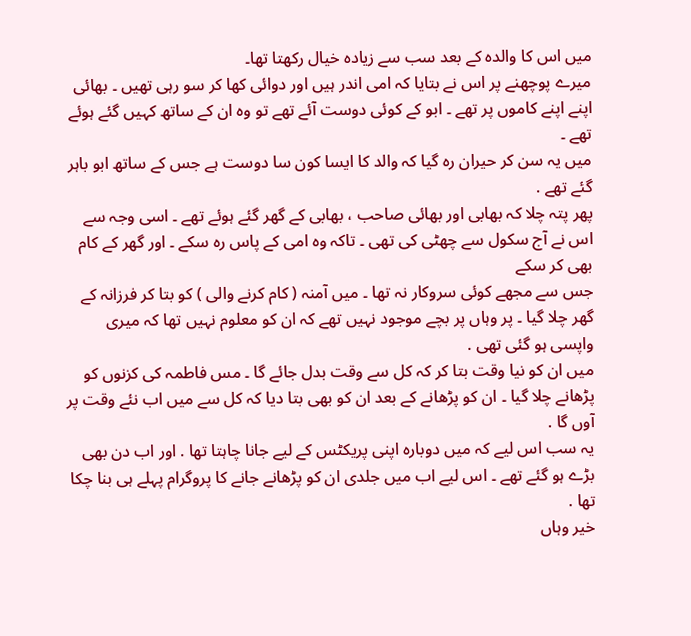میں اس کا والدہ کے بعد سب سے زیاده خیال رکهتا تها۔
میرے پوچھنے پر اس نے بتایا کہ امی اندر ہیں اور دوائی کھا کر سو رہی تھیں ۔ بھائی اپنے اپنے کاموں پر تھے ۔ ابو کے کوئی دوست آئے تھے تو وہ ان کے ساتھ کہیں گئے ہوئے تھے ۔
میں یہ سن کر حیران رہ گیا کہ والد کا ایسا کون سا دوست ہے جس کے ساتھ ابو باہر گئے تھے .
پھر پتہ چلا کہ بھابی اور بھائی صاحب ، بھابی کے گھر گئے ہوئے تھے ۔ اسی وجہ سے اس نے آج سکول سے چھٹی کی تھی ۔ تاکہ وہ امی کے پاس رہ سکے ۔ اور گھر کے کام بھی کر سکے
جس سے مجھے کوئی سروکار نہ تھا ۔ میں آمنہ ( کام کرنے والی ) کو بتا کر فرزانہ کے گھر چلا گیا ۔ پر وہاں پر بچے موجود نہیں تھے کہ ان کو معلوم نہیں تھا کہ میری واپسی ہو گئی تھی .
میں ان کو نیا وقت بتا کر کہ کل سے وقت بدل جائے گا ۔ مس فاطمہ کی کزنوں کو پڑھانے چلا گیا ۔ ان کو پڑھانے کے بعد ان کو بھی بتا دیا کہ کل سے میں اب نئے وقت پر آوں گا .
یہ سب اس لیے کہ میں دوبارہ اپنی پریکٹس کے لیے جانا چاہتا تھا . اور اب دن بھی بڑے ہو گئے تھے ۔ اس لیے اب میں جلدی ان کو پڑھانے جانے کا پروگرام پہلے ہی بنا چکا تھا .
خیر وہاں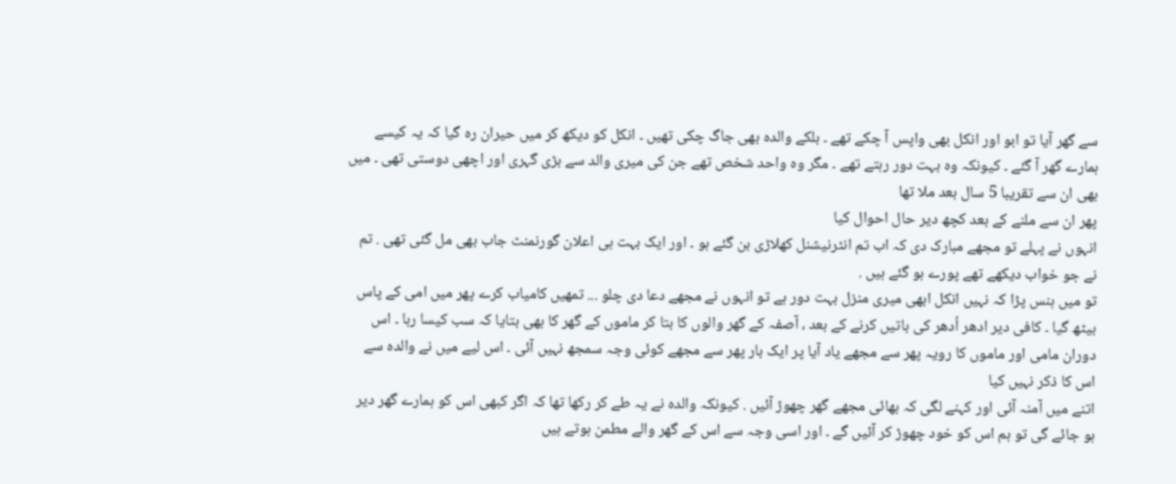سے گھر آیا تو ابو اور انکل بھی واپس آ چکے تھے ۔ بلکے والدہ بھی جاگ چکی تھیں ۔ انکل کو دیکھ کر میں حیران رہ گیا کہ یہ کیسے ہمارے گھر آ گئے ۔ کیونکہ وہ بہت دور رہتے تھے ۔ مگر وہ واحد شخص تھے جن کی میری والد سے بڑی گہری اور اچھی دوستی تھی ۔ میں بھی ان سے تقریبا 5 سال بعد ملا تها
پھر ان سے ملنے کے بعد کچھ دیر حال احوال کیا
انہوں نے پہلے تو مجھے مبارک دی کہ اب تم انٹرنیشنل کھلاڑی بن گئے ہو ۔ اور ایک بہت ہی اعلان گورنمنٹ جاب بھی مل گئی تھی . تم نے جو خواب دیکھے تھے پورے ہو گئے ہیں .
تو میں ہنس پڑا کہ نہیں انکل ابھی میری منزل بہت دور ہے تو انہوں نے مجھے دعا دی چلو ... تمھیں کامیاب کرے پھر میں امی کے پاس بیٹھ گیا ۔ کافی دیر ادھر اُدھر کی باتیں کرنے کے بعد ، آصفہ کے گھر والوں کا بتا کر ماموں کے گھر کا بھی بتایا کہ سب کیسا رہا ۔ اس دوران مامی اور ماموں کا رویہ پھر سے مجھے یاد آیا پر ایک بار پھر سے مجھے کوئی وجہ سمجھ نہیں آئی ۔ اس لیے میں نے والدہ سے اس کا ذکر نہیں کیا
اتنے میں آمنہ آئی اور کہنے لگی کہ بھائی مجھے گھر چھوڑ آئیں . کیونکہ والدہ نے یہ طے کر رکھا تھا کہ اگر کبھی اس کو ہمارے گھر دیر ہو جائے گی تو ہم اس کو خود چھوڑ کر آئیں گے ۔ اور اسی وجہ سے اس کے گھر والے مطمن ہوتے ہیں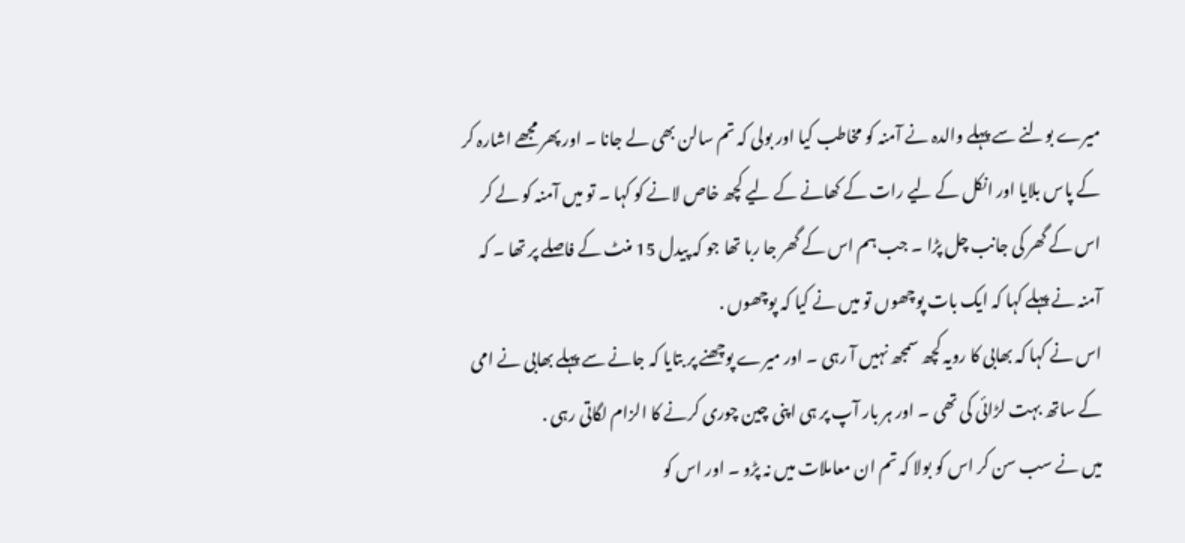میرے بولنے سے پہلے والدہ نے آمنہ کو مخاطب کیا اور بولی کہ تم سالن بھی لے جانا ۔ اور پھر مجھے اشارہ کر کے پاس بلایا اور انکل کے لیے رات کے کھانے کے لیے کچھ خاص لانے کو کہا ۔ تو میں آمنہ کو لے کر اس کے گھر کی جانب چل پڑا ۔ جب ہم اس کے گھر جا ربا تھا جو کہ پیدل 15 منٹ کے فاصلے پر تھا ۔ کہ آمنہ نے پہلے کہا کہ ایک بات پوچھوں تو میں نے کیا کہ پوچھوں .
اس نے کہا کہ بھابی کا رویہ کچھ سمجھ نہیں آ رہی ۔ اور میرے پوچھنے پر بتایا کہ جانے سے پہلے بھابی نے امی کے ساتھ بہت لڑائی کی تھی ۔ اور ہر بار آپ پر ہی اپنی چین چوری کرنے کا الزام لگاتی رہی .
میں نے سب سن کر اس کو بولا کہ تم ان معاملات میں نہ پڑو ۔ اور اس کو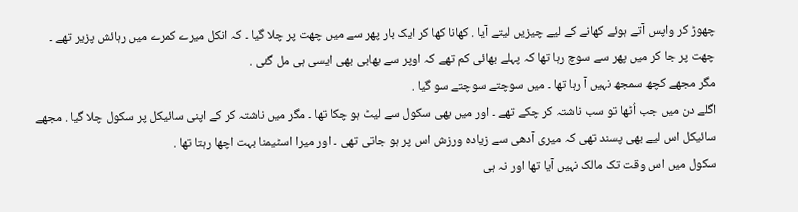چھوڑ کر واپس آتے ہوئے کھانے کے لیے چیزیں لیتے آیا . کھانا کھا کر ایک بار پھر سے میں چھت پر چلا گیا ۔ کہ انکل میرے کمرے میں رہائش پزیر تھے ۔ چھت پر جا کر میں پھر سے سوچ رہا تھا کہ پہلے بھائی کم تھے کہ اوپر سے بھابی بھی ایسی ہی مل گئی .
مگر مجھے کچھ سمجھ نہیں آ رہا تھا ۔ میں سوچتے سوچتے سو گیا .
اگلے دن میں جب اُٹھا تو سب ناشتہ کر چکے تھے ۔ اور میں بھی سکول سے لیٹ ہو چکا تھا ۔ مگر میں ناشتہ کر کے اپنی سائیکل پر سکول چلا گیا . مجھے سائیکل اس لیے بھی پسند تھی کہ میری آدھی سے زیادہ ورزش اس پر ہو جاتی تھی ۔ اور میرا اسٹیمنا بہت اچھا رہتا تها .
سکول میں اس وقت تک مالک نہیں آیا تھا اور نہ ہی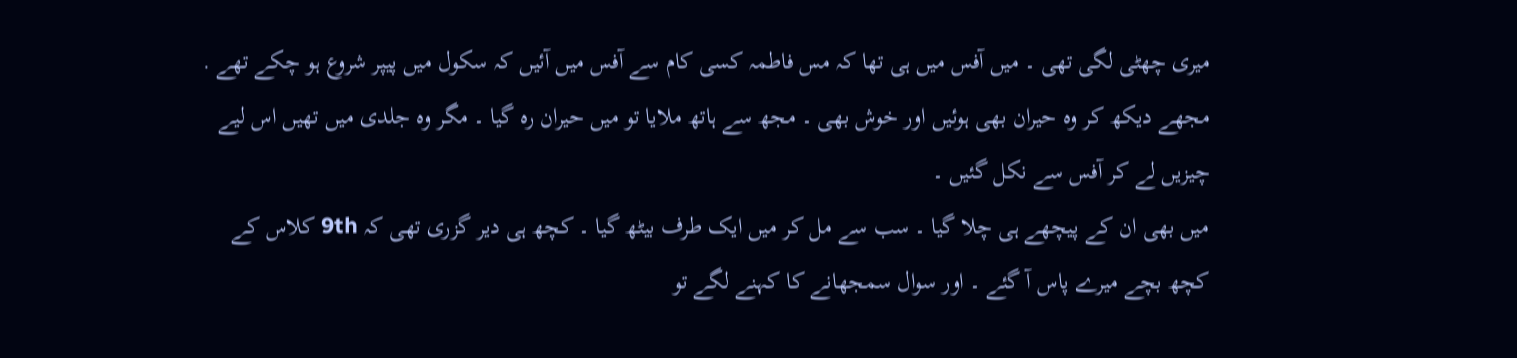میری چھٹی لگی تھی ۔ میں آفس میں ہی تھا کہ مس فاطمہ کسی کام سے آفس میں آئیں کہ سکول میں پیپر شروع ہو چکے تھے .
مجھے دیکھ کر وہ حیران بھی ہوئیں اور خوش بھی ۔ مجھ سے ہاتھ ملایا تو میں حیران رہ گیا ۔ مگر وہ جلدی میں تھیں اس لیے چیزیں لے کر آفس سے نکل گئیں ۔
میں بھی ان کے پیچھے ہی چلا گیا ۔ سب سے مل کر میں ایک طرف بیٹھ گیا ۔ کچھ ہی دیر گزری تھی کہ 9th کلاس کے کچھ بچے میرے پاس آ گئے ۔ اور سوال سمجھانے کا کہنے لگے تو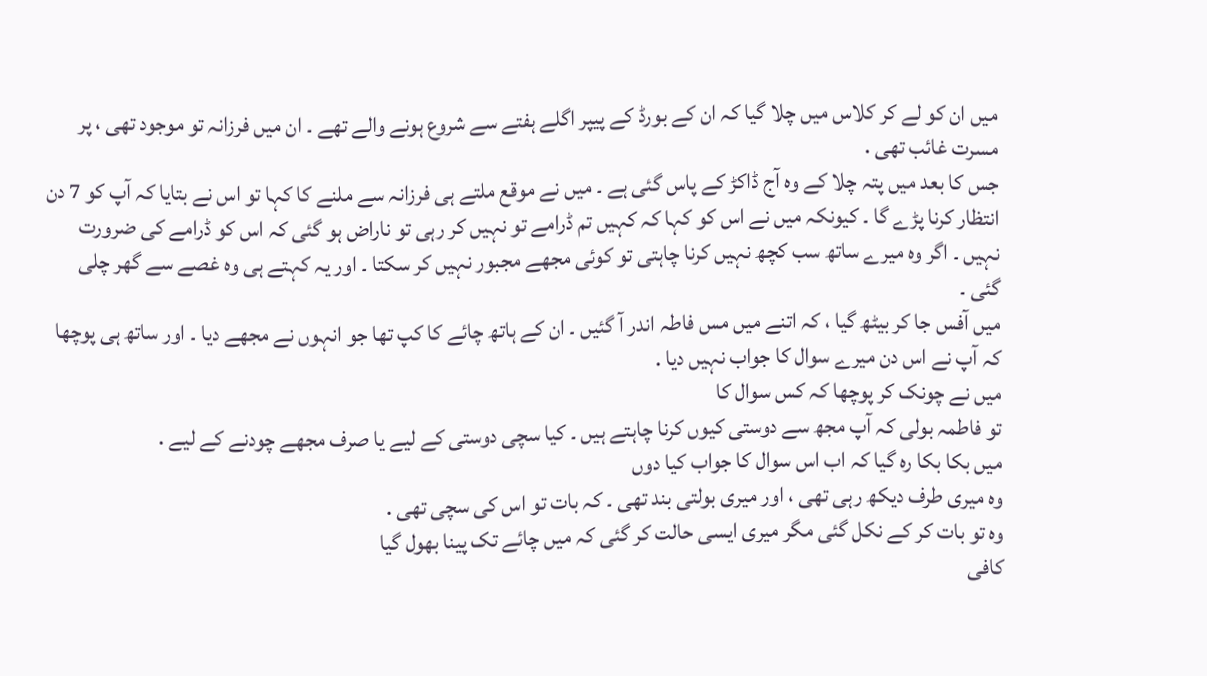میں ان کو لے کر کلاس میں چلا گیا کہ ان کے بورڈ کے پیپر اگلے ہفتے سے شروع ہونے والے تھے ۔ ان میں فرزانہ تو موجود تھی ، پر مسرت غائب تهى .
جس کا بعد میں پتہ چلا کے وہ آج ڈاکڑ کے پاس گئی ہے ۔ میں نے موقع ملتے ہی فرزانہ سے ملنے کا کہا تو اس نے بتایا کہ آپ کو 7 دن انتظار کرنا پڑے گا ۔ کیونکہ میں نے اس کو کہا کہ کہیں تم ڈرامے تو نہیں کر رہی تو ناراض ہو گئی کہ اس کو ڈرامے کی ضرورت نہیں ۔ اگر وہ میرے ساتھ سب کچھ نہیں کرنا چاہتی تو کوئی مجھے مجبور نہیں کر سکتا ۔ اور یہ کہتے ہی وہ غصے سے گھر چلی گئی ۔
میں آفس جا کر بیٹھ گیا ، کہ اتنے میں مس فاطہ اندر آ گئیں ۔ ان کے ہاتھ چائے کا کپ تھا جو انہوں نے مجھے دیا ۔ اور ساتھ ہی پوچھا کہ آپ نے اس دن میرے سوال کا جواب نہیں دیا .
میں نے چونک کر پوچھا کہ کس سوال کا
تو فاطمہ بولی کہ آپ مجھ سے دوستی کیوں کرنا چاہتے ہیں ۔ کیا سچی دوستی کے لیے یا صرف مجھے چودنے کے لیے .
میں بکا بکا رہ گیا کہ اب اس سوال کا جواب کیا دوں
وہ میری طرف دیکھ رہی تھی ، اور میری بولتی بند تھی ۔ کہ بات تو اس کی سچی تھی .
وہ تو بات کر کے نکل گئی مگر میری ایسی حالت کر گئی کہ میں چائے تک پینا بھول گیا
کافی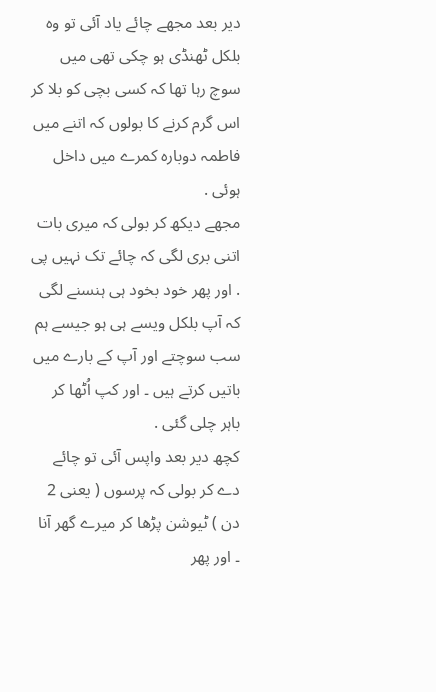دیر بعد مجھے چائے یاد آئی تو وہ بلکل ٹھنڈی ہو چکی تھی میں سوچ رہا تھا کہ کسی بچی کو بلا کر اس گرم کرنے کا بولوں کہ اتنے میں فاطمہ دوبارہ کمرے میں داخل ہوئی .
مجھے دیکھ کر بولی کہ میری بات اتنی بری لگی کہ چائے تک نہیں پی . اور پھر خود بخود ہی ہنسنے لگی کہ آپ بلکل ویسے ہی ہو جیسے ہم سب سوچتے اور آپ کے بارے میں باتیں کرتے ہیں ۔ اور کپ اُٹھا کر باہر چلی گئی .
کچھ دیر بعد واپس آئی تو چائے دے کر بولی کہ پرسوں ( یعنی 2 دن ) ٹیوشن پڑھا کر میرے گھر آنا ۔ اور پھر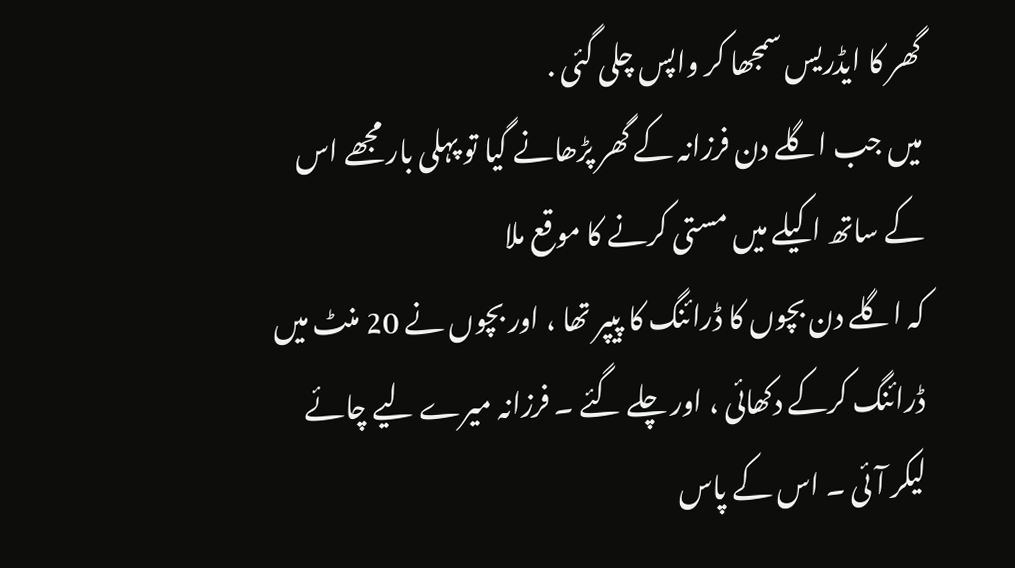گھر کا ایڈریس سمجھا کر واپس چلی گئی .
میں جب اگلے دن فرزانہ کے گھر پڑھانے گیا تو پہلی بار مجھے اس کے ساتھ اکیلے میں مستی کرنے کا موقع ملا
کہ اگلے دن بچوں کا ڈرائنگ کا پیپر تھا ، اور بچوں نے 20 منٹ میں ڈرائنگ کرکے دکھائی ، اور چلے گئے ۔ فرزانہ میرے لیے چائے لیکر آئی ۔ اس کے پاس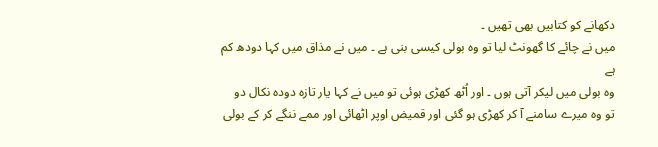دکھانے کو کتابیں بھی تھیں ۔
میں نے چائے کا گھونٹ لیا تو وہ بولی کیسی بنی ہے ۔ میں نے مذاق میں کہا دودھ کم ہے
وہ بولی میں لیکر آتی ہوں ۔ اور اُٹھ کھڑی ہوئی تو میں نے کہا یار تازه دودہ نکال دو
تو وہ میرے سامنے آ کر کھڑی ہو گئی اور قمیض اوپر اٹھائی اور ممے ننگے کر کے بولی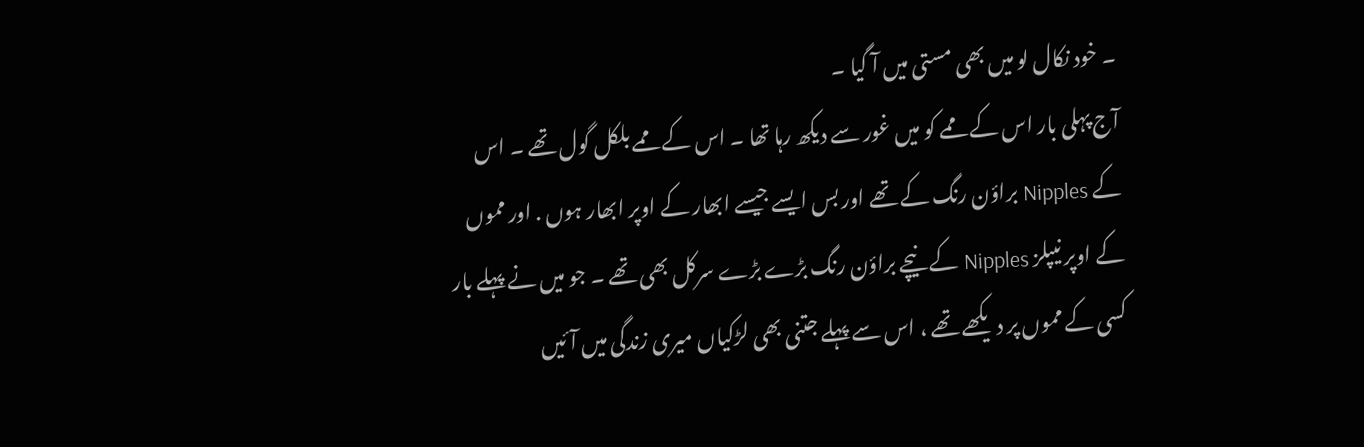۔ خود نکال لو میں بھی مستی میں آ گیا ۔
آج پہلی بار اس کے ممے کو میں غور سے دیکھ رہا تھا ۔ اس کے ممے بلکل گول تھے ۔ اس کے Nipples براؤن رنگ کے تھے اور بس ایسے جیسے ابھار کے اوپر ابھار ہوں . اور مموں کے اوپر نیپلز Nipples کے نیچے براؤن رنگ بڑے بڑے سرکل بھی تھے ۔ جو میں نے پہلے بار کسی کے مموں پر دیکھے تھے ، اس سے پہلے جتنی بھی لڑکیاں میری زندگی میں آئیں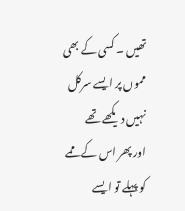تھیں ۔ کسی کے بھی مموں پر ایسے سرکل نہیں دیکھے تھے
اور پھر اس کے ممے کو پہلے تو ایسے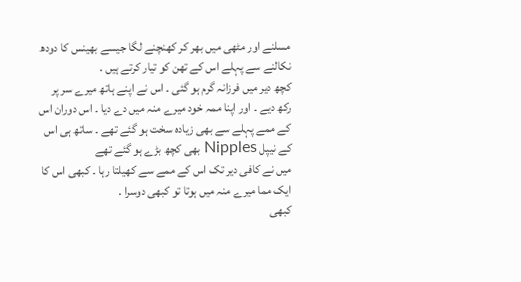مسلنے اور مٹھی میں بھر کر کهنچنے لگا جیسے بھینس کا دودھ نکالنے سے پہلے اس کے تھن کو تیار کرتے ہیں .
کچھ دیر میں فرزانہ گرم ہو گئی ۔ اس نے اپنے ہاتھ میرے سر پر رکھ دیے ۔ اور اپنا ممہ خود میرے منہ میں دے دیا ۔ اس دوران اس کے ممے پہلے سے بھی زیادہ سخت ہو گئے تھے ۔ ساتھ ہی اس کے نیپل Nipples بھی کچھ بڑے ہو گئے تھے
میں نے کافی دیر تک اس کے ممے سے کھیلتا رہا ۔ کبھی اس کا ایک مما ميرے منہ میں ہوتا تو کبھی دوسرا .
کبھی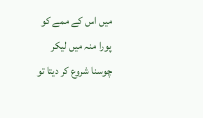میں اس کے ممے کو پورا منہ میں لیکر چوسنا شروع کر دیتا تو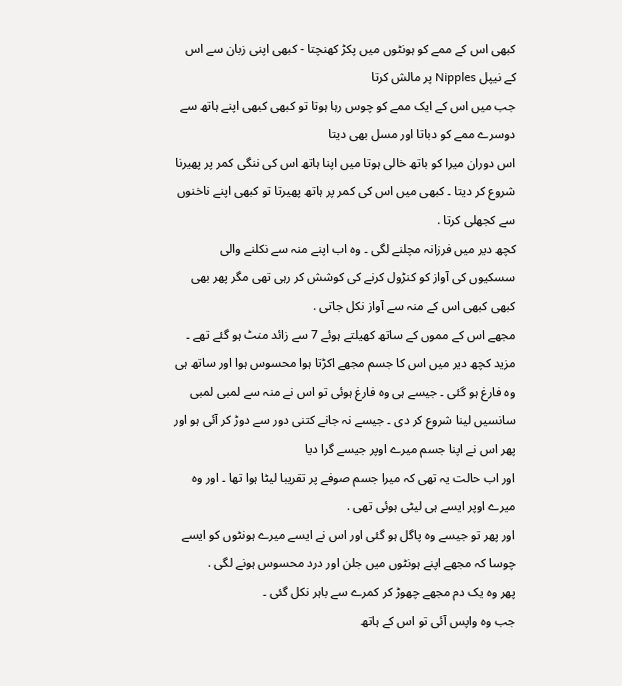کبھی اس کے ممے کو ہونٹوں میں پکڑ کھنچتا - کبھی اپنی زبان سے اس کے نیپل Nipples پر مالش کرتا
جب میں اس کے ایک ممے کو چوس رہا ہوتا تو کبھی کبھی اپنے ہاتھ سے دوسرے ممے کو دباتا اور مسل بھی دیتا
اس دوران میرا کو باتھ خالی ہوتا میں اپنا ہاتھ اس کی ننگی کمر پر پھیرنا شروع کر دیتا ۔ کبھی میں اس کی کمر پر ہاتھ پھیرتا تو کبھی اپنے ناخنوں سے کجھلی کرتا .
کچھ دیر میں فرزانہ مچلنے لگی ۔ وہ اب اپنے منہ سے نکلنے والی سسکیوں کی آواز کو کنڑول کرنے کی کوشش کر رہی تھی مگر پھر بھی کبھی کبھی اس کے منہ سے آواز نکل جاتی .
مجھے اس کے مموں کے ساتھ کھیلتے ہوئے 7 سے زائد منٹ ہو گئے تھے ۔ مزید کچھ دیر میں اس کا جسم مجھے اکڑتا ہوا محسوس ہوا اور ساتھ ہی وہ فارغ ہو گئی ۔ جیسے ہی وہ فارغ ہوئی تو اس نے منہ سے لمبی لمبی سانسیں لینا شروع کر دی ۔ جیسے نہ جانے کتنی دور سے دوڑ کر آئی ہو اور پھر اس نے اپنا جسم میرے اوپر جیسے گرا دیا
اور اب حالت یہ تھی کہ میرا جسم صوفے پر تقریبا لیٹا ہوا تھا ۔ اور وہ میرے اوپر ایسے ہی لیٹی ہوئی تھی .
اور پھر تو جیسے وہ پاگل ہو گئی اور اس نے ایسے میرے ہونٹوں کو ایسے چوسا کہ مجھے اپنے ہونٹوں میں جلن اور درد محسوس ہونے لگی .
پھر وه یک دم مجھے چھوڑ کر کمرے سے باہر نکل گئی ۔
جب وہ واپس آئی تو اس کے ہاتھ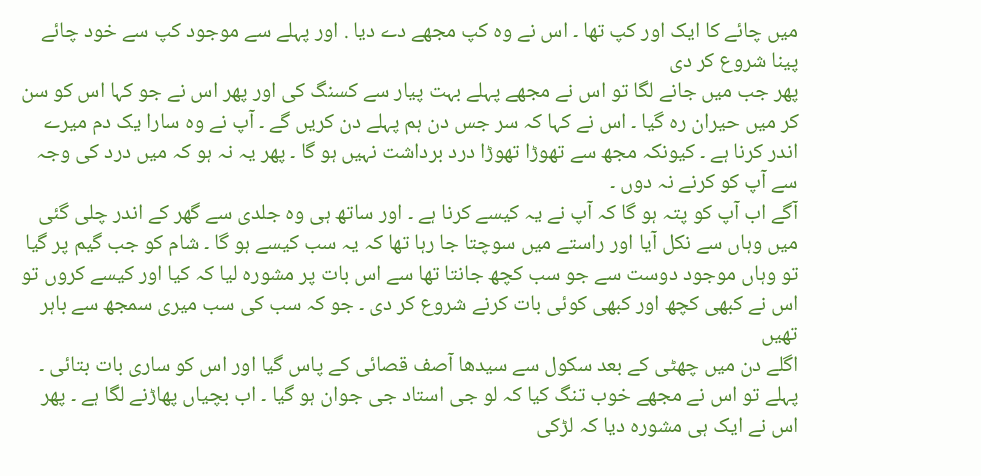میں چائے کا ایک اور کپ تھا ۔ اس نے وہ کپ مجھے دے دیا . اور پہلے سے موجود کپ سے خود چائے پینا شروع کر دی
پھر جب میں جانے لگا تو اس نے مجھے پہلے بہت پیار سے کسنگ کی اور پھر اس نے جو کہا اس کو سن کر میں حیران رہ گیا ۔ اس نے کہا کہ سر جس دن ہم پہلے دن کریں گے ۔ آپ نے وہ سارا یک دم میرے اندر کرنا ہے ۔ کیونکہ مجھ سے تھوڑا تھوڑا درد برداشت نہیں ہو گا ۔ پھر یہ نہ ہو کہ میں درد کی وجہ سے آپ کو کرنے نہ دوں ۔
آگے اب آپ کو پتہ ہو گا کہ آپ نے یہ کیسے کرنا ہے ۔ اور ساتھ ہی وہ جلدی سے گھر کے اندر چلی گئی
میں وہاں سے نکل آیا اور راستے میں سوچتا جا رہا تھا کہ یہ سب کیسے ہو گا ۔ شام کو جب گیم پر گیا تو وہاں موجود دوست سے جو سب کچھ جانتا تھا سے اس بات پر مشورہ لیا کہ کیا اور کیسے کروں تو اس نے کبھی کچھ اور کبھی کوئی بات کرنے شروع کر دی ۔ جو کہ سب کی سب میری سمجھ سے باہر تھیں
اگلے دن میں چھٹی کے بعد سکول سے سیدھا آصف قصائی کے پاس گیا اور اس کو ساری بات بتائی ۔ پہلے تو اس نے مجھے خوب تنگ کیا کہ لو جی استاد جی جوان ہو گیا ۔ اب بچیاں پھاڑنے لگا ہے ۔ پھر اس نے ایک ہی مشورہ دیا کہ لڑکی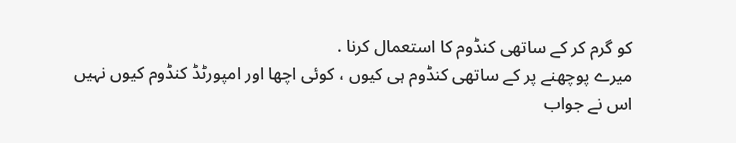کو گرم کر کے ساتھی کنڈوم کا استعمال كرنا .
میرے پوچھنے پر کے ساتھی کنڈوم ہی کیوں ، کوئی اچھا اور امپورٹڈ کنڈوم کیوں نہیں
اس نے جواب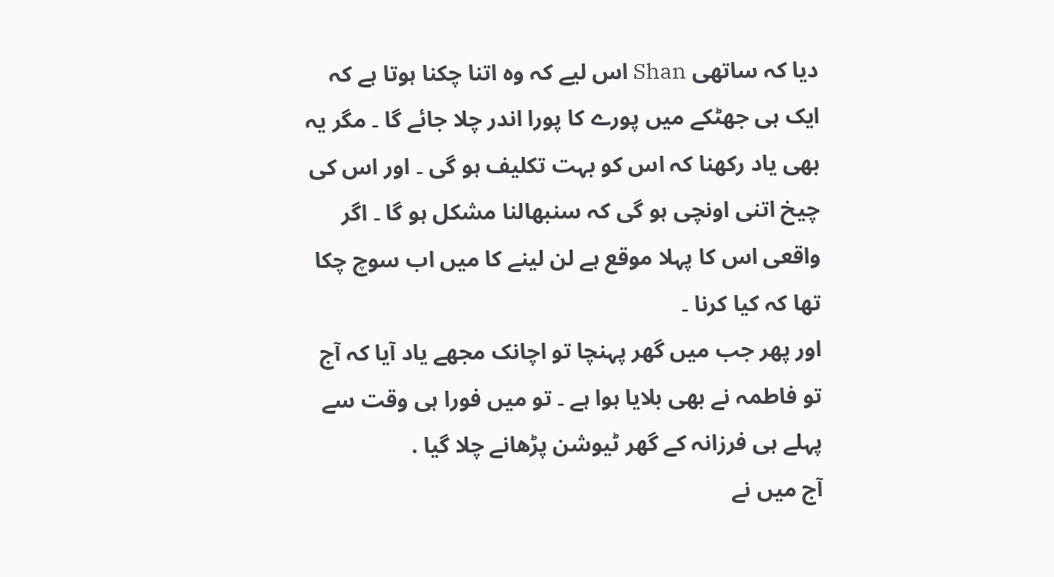دیا کہ ساتھی Shan اس لیے کہ وہ اتنا چکنا ہوتا ہے کہ ایک ہی جھٹکے میں پورے کا پورا اندر چلا جائے گا ۔ مگر یہ بھی یاد رکھنا کہ اس کو بہت تکلیف ہو گی ۔ اور اس کی چیخ اتنی اونچی ہو گی کہ سنبھالنا مشکل ہو گا ۔ اگر واقعی اس کا پہلا موقع ہے لن لینے کا میں اب سوچ چکا تھا کہ کیا کرنا ۔
اور پھر جب میں گھر پہنچا تو اچانک مجھے یاد آیا کہ آج تو فاطمہ نے بھی بلایا ہوا ہے ۔ تو میں فورا ہی وقت سے پہلے ہی فرزانہ کے گھر ٹیوشن پڑھانے چلا گیا .
آج میں نے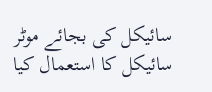سائیکل کی بجائے موٹر سائیکل کا استعمال کیا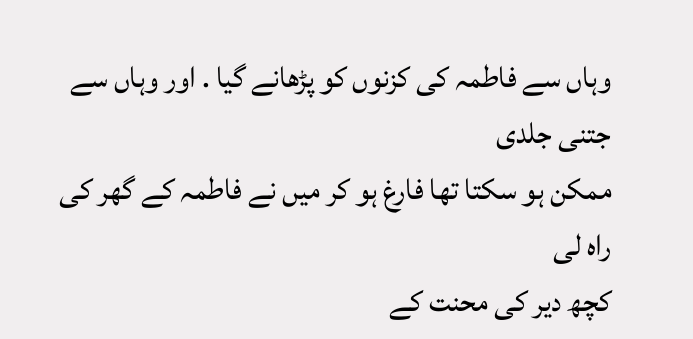وہاں سے فاطمہ کی کزنوں کو پڑھانے گیا . اور وہاں سے جتنی جلدی
ممکن ہو سکتا تھا فارغ ہو کر میں نے فاطمہ کے گھر کی راہ لی
کچھ دیر کی محنت کے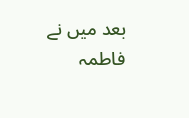بعد میں نے فاطمہ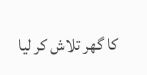کا گھر تلاش کر لیا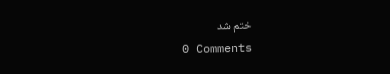ختم شد
0 Comments